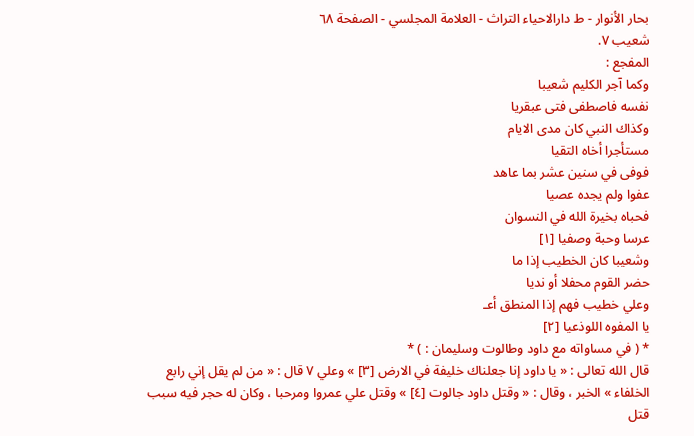بحار الأنوار - ط دارالاحیاء التراث - العلامة المجلسي - الصفحة ٦٨
شعيب ٧.
المفجع :
وكما آجر الكليم شعيبا
نفسه فاصطفى فتى عبقريا
وكذاك النبي كان مدى الايام
مستأجرا أخاه التقيا
فوفى في سنين عشر بما عاهد
عفوا ولم يجده عصيا
فحباه بخيرة الله في النسوان
عرسا وحبة وصفيا [١]
وشعيبا كان الخطيب إذا ما
حضر القوم محفلا أو نديا
وعلي خطيب فهم إذا المنطق أعـ
يا المفوه اللوذعيا [٢]
* ( في مساواته مع داود وطالوت وسليمان : ) *
قال الله تعالى : « يا داود إنا جعلناك خليفة في الارض [٣] » وعلي ٧ قال : « من لم يقل إني رابع الخلفاء » الخبر ، وقال : « وقتل داود جالوت [٤] » وقتل علي عمروا ومرحبا ، وكان له حجر فيه سبب قتل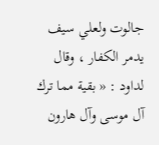جالوت ولعلي سيف يدمر الكفار ، وقال لداود : « بقية مما ترك آل موسى وآل هارون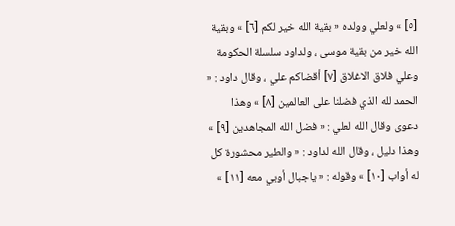[٥] » ولعلي وولده « بقية الله خير لكم [٦] » وبقية الله خير من بقية موسى ، ولداود سلسلة الحكومة وعلي فلاق الاغلاق [٧] أقضاكم علي ، وقال داود : « الحمد لله الذي فضلنا على العالمين [٨] » وهذا دعوى وقال الله لعلي : « فضل الله المجاهدين [٩] » وهذا دليل ، وقال الله لداود : « والطير محشورة كل له أواب [١٠] » وقوله : « ياجبال أوبي معه [١١] »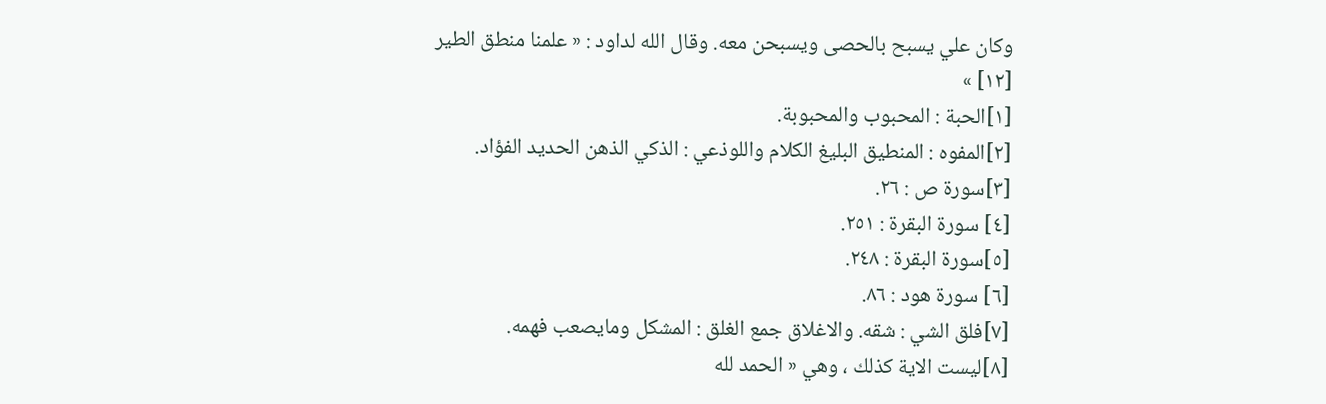وكان علي يسبح بالحصى ويسبحن معه. وقال الله لداود : « علمنا منطق الطير [١٢] »
[١]الحبة : المحبوب والمحبوبة.
[٢]المفوه : المنطيق البليغ الكلام واللوذعي : الذكي الذهن الحديد الفؤاد.
[٣]سورة ص : ٢٦.
[٤] سورة البقرة : ٢٥١.
[٥]سورة البقرة : ٢٤٨.
[٦] سورة هود : ٨٦.
[٧]فلق الشي : شقه. والاغلاق جمع الغلق : المشكل ومايصعب فهمه.
[٨]ليست الاية كذلك ، وهي « الحمد لله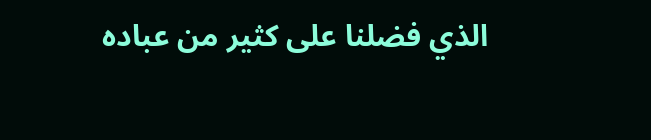الذي فضلنا على كثير من عباده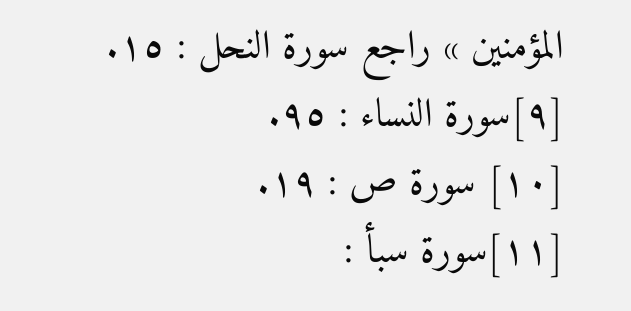المؤمنين » راجع سورة النحل : ١٥.
[٩]سورة النساء : ٩٥.
[١٠] سورة ص : ١٩.
[١١]سورة سبأ :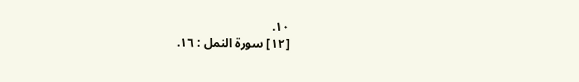١٠.
[١٢] سورة النمل : ١٦.